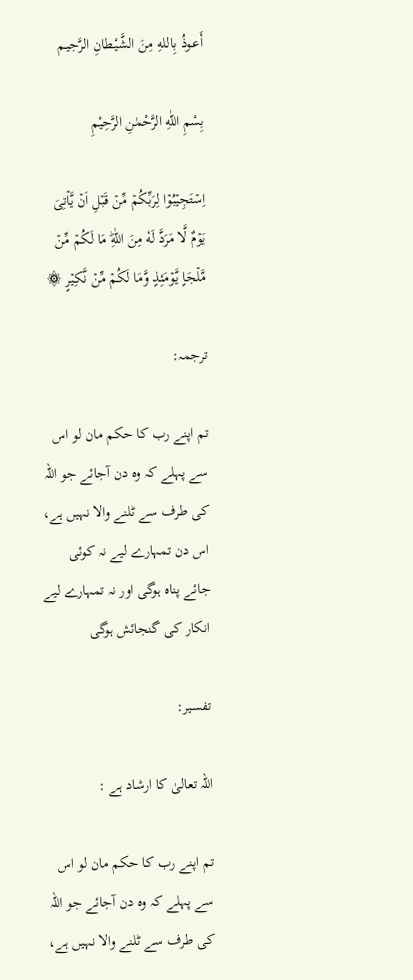أَعـوذُ بِاللهِ مِنَ الشَّيْـطانِ الرَّجيـم

بِسْمِ اللّٰهِ الرَّحْمٰنِ الرَّحِيْمِ

اِسۡتَجِيۡبُوۡا لِرَبِّكُمۡ مِّنۡ قَبۡلِ اَنۡ يَّاۡتِىَ يَوۡمٌ لَّا مَرَدَّ لَهٗ مِنَ اللّٰهِ‌ؕ مَا لَكُمۡ مِّنۡ مَّلۡجَاٍ يَّوۡمَئِذٍ وَّمَا لَكُمۡ مِّنۡ نَّكِيۡرٍ ۞

ترجمہ:

تم اپنے رب کا حکم مان لو اس سے پہلے کہ وہ دن آجائے جو اللہ کی طرف سے ٹلنے والا نہیں ہے، اس دن تمہارے لیے نہ کوئی جائے پناہ ہوگی اور نہ تمہارے لیے انکار کی گنجائش ہوگی

تفسیر:

اللہ تعالیٰ کا ارشاد ہے :

تم اپنے رب کا حکم مان لو اس سے پہلے کہ وہ دن آجائے جو اللہ کی طرف سے ٹلنے والا نہیں ہے،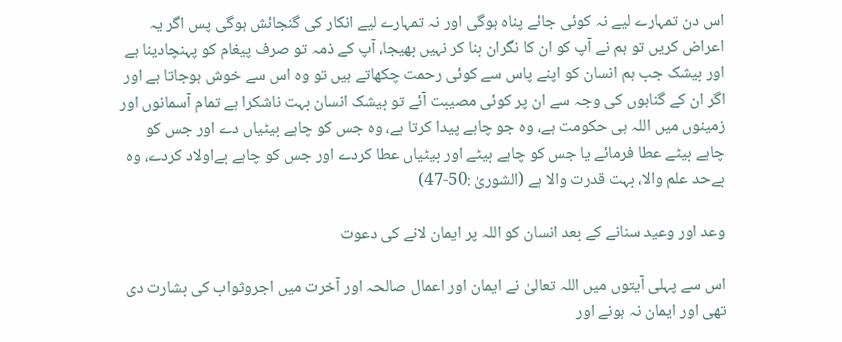اس دن تمہارے لیے نہ کوئی جائے پناہ ہوگی اور نہ تمہارے لیے انکار کی گنجائش ہوگی پس اگر یہ اعراض کریں تو ہم نے آپ کو ان کا نگران بنا کر نہیں بھیجا، آپ کے ذمہ تو صرف پیغام کو پہنچادینا ہے اور بیشک جب ہم انسان کو اپنے پاس سے کوئی رحمت چکھاتے ہیں تو وہ اس سے خوش ہوجاتا ہے اور اگر ان کے گناہوں کی وجہ سے ان پر کوئی مصیبت آئے تو بیشک انسان بہت ناشکرا ہے تمام آسمانوں اور زمینوں میں اللہ ہی حکومت ہے، وہ جو چاہے پیدا کرتا ہے، وہ جس کو چاہے بیٹیاں دے اور جس کو چاہے بیٹے عطا فرمائے یا جس کو چاہے بیٹے اور بیٹیاں عطا کردے اور جس کو چاہے بےاولاد کردے، وہ بےحد علم والا، بہت قدرت والا ہے (الشوریٰ :50-47)

وعد اور وعید سنانے کے بعد انسان کو اللہ پر ایمان لانے کی دعوت

اس سے پہلی آیتوں میں اللہ تعالیٰ نے ایمان اور اعمال صالحہ اور آخرت میں اجروثواب کی بشارت دی تھی اور ایمان نہ ہونے اور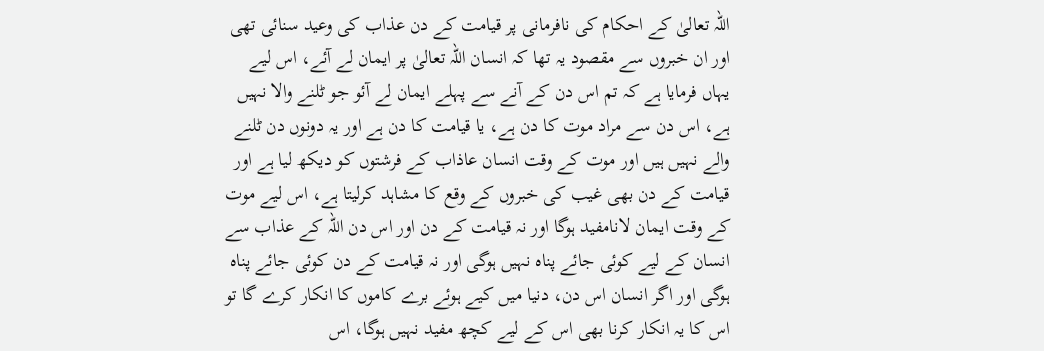اللہ تعالیٰ کے احکام کی نافرمانی پر قیامت کے دن عذاب کی وعید سنائی تھی اور ان خبروں سے مقصود یہ تھا کہ انسان اللہ تعالیٰ پر ایمان لے آئے، اس لیے یہاں فرمایا ہے کہ تم اس دن کے آنے سے پہلے ایمان لے آئو جو ٹلنے والا نہیں ہے، اس دن سے مراد موت کا دن ہے، یا قیامت کا دن ہے اور یہ دونوں دن ٹلنے والے نہیں ہیں اور موت کے وقت انسان عاذاب کے فرشتوں کو دیکھ لیا ہے اور قیامت کے دن بھی غیب کی خبروں کے وقع کا مشاہد کرلیتا ہے، اس لیے موت کے وقت ایمان لانامفید ہوگا اور نہ قیامت کے دن اور اس دن اللہ کے عذاب سے انسان کے لیے کوئی جائے پناہ نہیں ہوگی اور نہ قیامت کے دن کوئی جائے پناہ ہوگی اور اگر انسان اس دن، دنیا میں کیے ہوئے برے کاموں کا انکار کرے گا تو اس کا یہ انکار کرنا بھی اس کے لیے کچھ مفید نہیں ہوگا، اس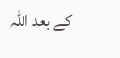کے بعد اللہ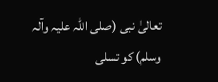تعالیٰ نبی (صلی اللہ علیہ وآلہ وسلم) کو تسلی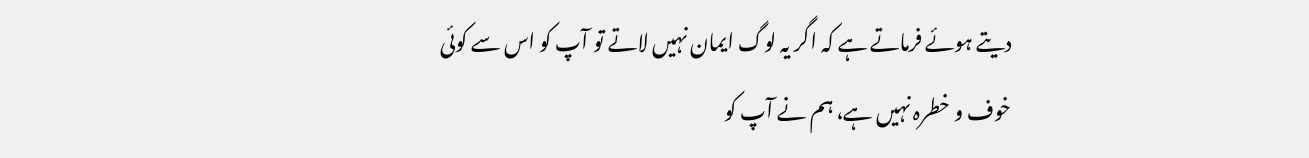دیتے ہوئے فرماتے ہے کہ اگر یہ لوگ ایمان نہیں لاتے تو آپ کو اس سے کوئی خوف و خطرہ نہیں ہے، ہم نے آپ کو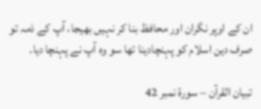ان کے اوپر نگران اور محافظ بنا کر نہیں بھیجا، آپ کے ذمہ تو صرف دین اسلام کو پہنچادینا تھا سو وہ آپ نے پہنچا دیا۔

تبیان القرآن – سورۃ نمبر 42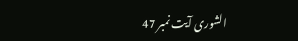الشورى آیت نمبر 47